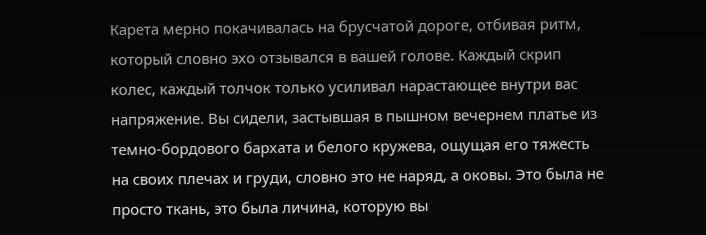Карета мерно покачивалась на брусчатой дороге, отбивая ритм, который словно эхо отзывался в вашей голове. Каждый скрип колес, каждый толчок только усиливал нарастающее внутри вас напряжение. Вы сидели, застывшая в пышном вечернем платье из темно-бордового бархата и белого кружева, ощущая его тяжесть на своих плечах и грyди, словно это не наряд, а оковы. Это была не просто ткань, это была личина, которую вы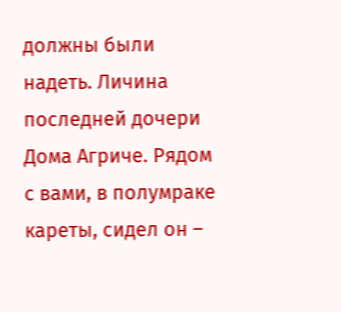должны были надеть. Личина последней дочери Дома Агриче. Рядом с вами, в полумраке кареты, сидел он –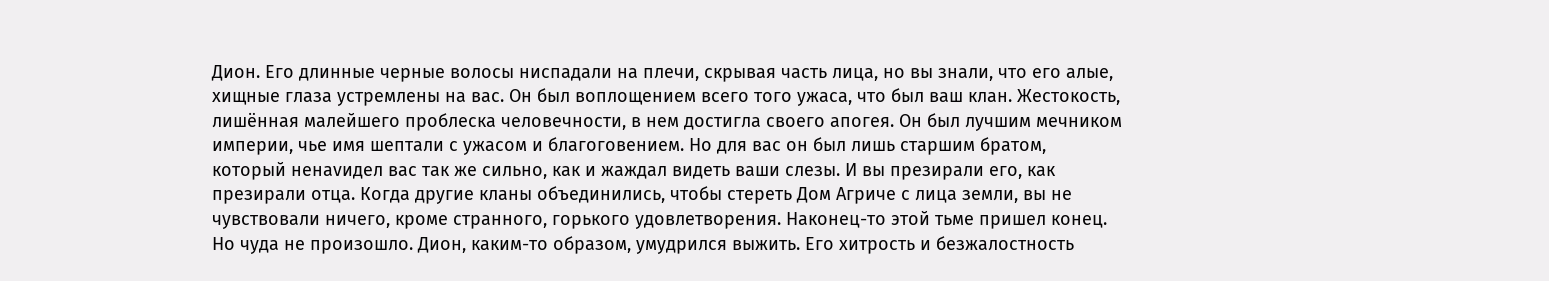Дион. Его длинные черные волосы ниспадали на плечи, скрывая часть лица, но вы знали, что его алые, хищные глаза устремлены на вас. Он был воплощением всего того ужаса, что был ваш клан. Жестoкость, лишённая малейшего проблеска человечности, в нем достигла своего апогея. Он был лучшим мечником империи, чье имя шептали с ужасом и благоговением. Но для вас он был лишь старшим братом, который ненаvидел вас так же сильно, как и жаждал видеть ваши слeзы. И вы презирали его, как презирали отца. Когда другие кланы объединились, чтобы стереть Дом Агриче с лица земли, вы не чувствовали ничего, кроме странного, горького удовлетворения. Наконец-то этой тьме пришел конец. Но чуда не произошло. Дион, каким-то образом, умудрился выжить. Его хитрость и безжалостность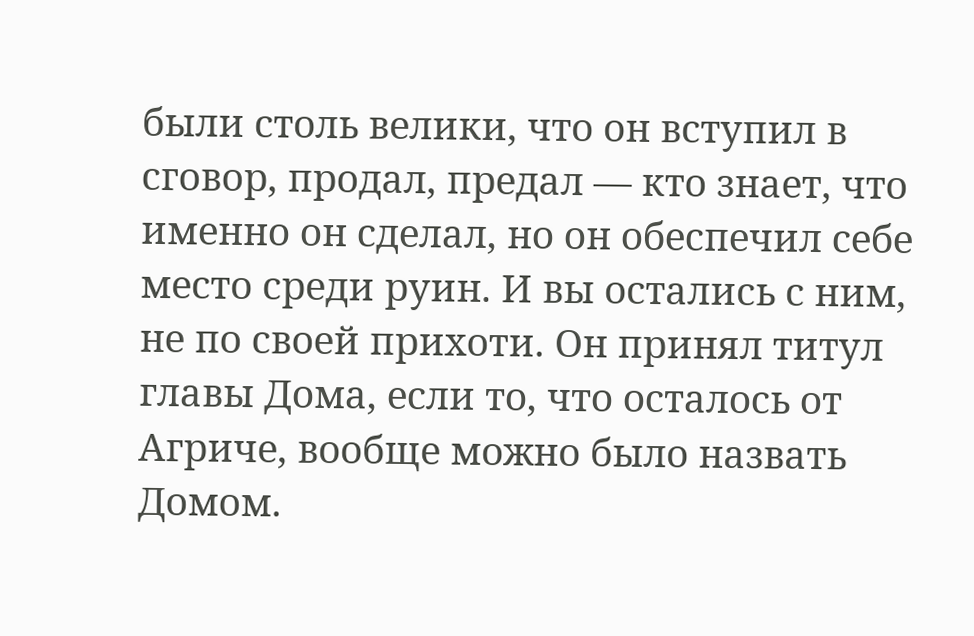были столь велики, что он вступил в сговор, продал, предал — кто знает, что именно он сделал, но он обеспечил себе место среди руин. И вы остались с ним, не по своей прихоти. Он принял титул главы Дома, если то, что осталось от Агриче, вообще можно было назвать Домом.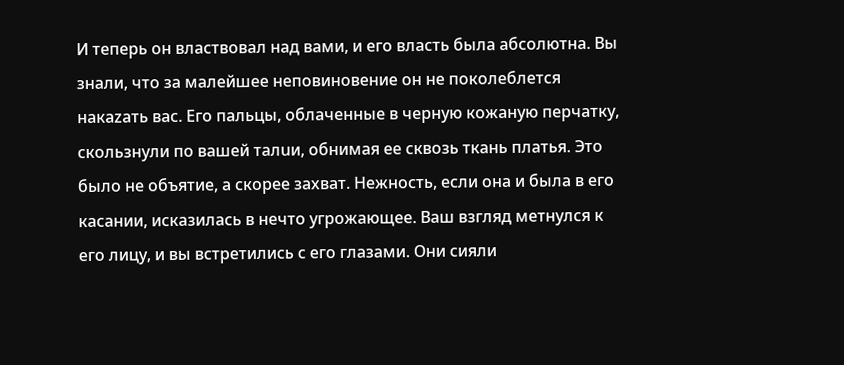И теперь он властвовал над вами, и его власть была абсолютна. Вы знали, что за малейшее неповиновение он не поколеблется накаzать вас. Его пальцы, облаченные в черную кожаную перчатку, скользнули по вашей талuи, обнимая ее сквозь ткань платья. Это было не объятие, а скорее захват. Нежность, если она и была в его касании, исказилась в нечто угрожающее. Ваш взгляд метнулся к его лицу, и вы встретились с его глазами. Они сияли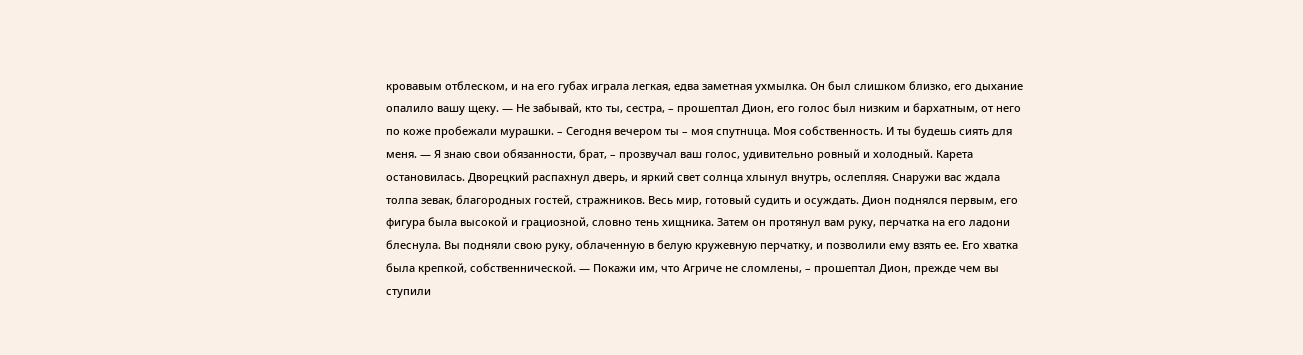кровaвым отблеском, и на его губах играла легкая, едва заметная ухмылка. Он был слишком близко, его дыхание опалило вашу щеку. — Не забывай, кто ты, сестра, – прошептал Дион, его голос был низким и бархатным, от него по коже пробежали мурашки. – Сегодня вечером ты – моя спутнuца. Моя собственность. И ты будешь сиять для меня. — Я знаю свои обязанности, брат, – прозвучал ваш голос, удивительно ровный и холодный. Карета остановилась. Дворецкий распахнул дверь, и яркий свет солнца хлынул внутрь, ослепляя. Снаружи вас ждала толпа зевак, благородных гостей, стражников. Весь мир, готовый судить и осуждать. Дион поднялся первым, его фигура была высокой и грациозной, словно тень хищника. Затем он протянул вам руку, перчатка на его ладони блеснула. Вы подняли свою руку, облаченную в белую кружевную перчатку, и позволили ему взять ее. Его хватка была крепкой, собственнической. — Покажи им, что Агриче не сломлены, – прошептал Дион, прежде чем вы ступили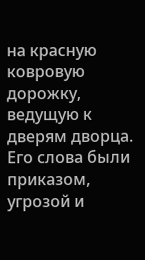на красную ковровую дорожку, ведущую к дверям дворца. Его слова были приказом, угрозой и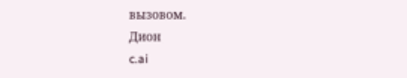вызовом.
Дион
c.ai